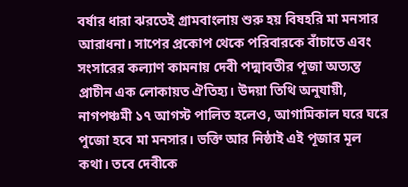বর্ষার ধারা ঝরতেই গ্রামবাংলায় শুরু হয় বিষহরি মা মনসার আরাধনা। সাপের প্রকোপ থেকে পরিবারকে বাঁচাতে এবং সংসারের কল্যাণ কামনায় দেবী পদ্মাবতীর পূজা অত্যন্ত প্রাচীন এক লোকায়ত ঐতিহ্য। উদয়া তিথি অনুযায়ী, নাগপঞ্চমী ১৭ আগস্ট পালিত হলেও, আগামিকাল ঘরে ঘরে পুজো হবে মা মনসার। ভক্তি আর নিষ্ঠাই এই পূজার মূল কথা। তবে দেবীকে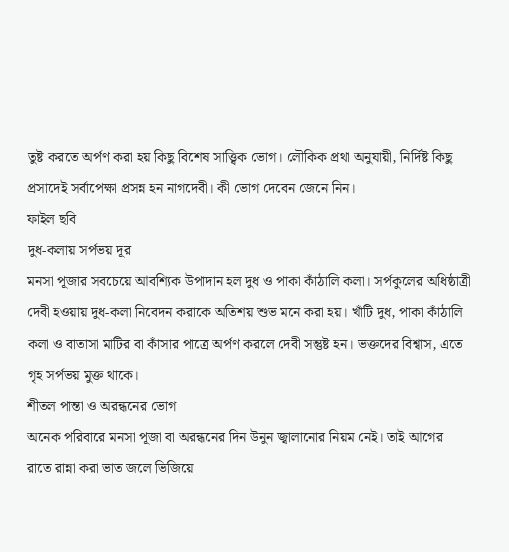তুষ্ট করতে অর্পণ করা হয় কিছু বিশেষ সাত্ত্বিক ভোগ। লৌকিক প্রথা অনুযায়ী, নির্দিষ্ট কিছু প্রসাদেই সর্বাপেক্ষা প্রসন্ন হন নাগদেবী। কী ভোগ দেবেন জেনে নিন।
ফাইল ছবি
দুধ-কলায় সর্পভয় দূর
মনসা পূজার সবচেয়ে আবশ্যিক উপাদান হল দুধ ও পাকা কাঁঠালি কলা। সর্পকুলের অধিষ্ঠাত্রী দেবী হওয়ায় দুধ-কলা নিবেদন করাকে অতিশয় শুভ মনে করা হয়। খাঁটি দুধ, পাকা কাঁঠালি কলা ও বাতাসা মাটির বা কাঁসার পাত্রে অর্পণ করলে দেবী সন্তুষ্ট হন। ভক্তদের বিশ্বাস, এতে গৃহ সর্পভয় মুক্ত থাকে।
শীতল পান্তা ও অরন্ধনের ভোগ
অনেক পরিবারে মনসা পূজা বা অরন্ধনের দিন উনুন জ্বালানোর নিয়ম নেই। তাই আগের রাতে রান্না করা ভাত জলে ভিজিয়ে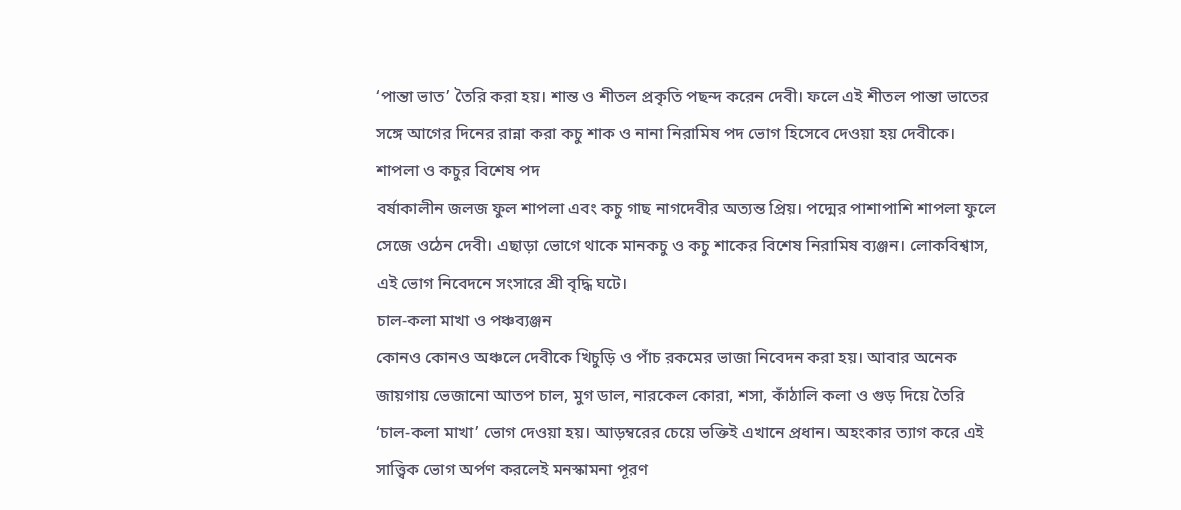‘পান্তা ভাত’ তৈরি করা হয়। শান্ত ও শীতল প্রকৃতি পছন্দ করেন দেবী। ফলে এই শীতল পান্তা ভাতের সঙ্গে আগের দিনের রান্না করা কচু শাক ও নানা নিরামিষ পদ ভোগ হিসেবে দেওয়া হয় দেবীকে।
শাপলা ও কচুর বিশেষ পদ
বর্ষাকালীন জলজ ফুল শাপলা এবং কচু গাছ নাগদেবীর অত্যন্ত প্রিয়। পদ্মের পাশাপাশি শাপলা ফুলে সেজে ওঠেন দেবী। এছাড়া ভোগে থাকে মানকচু ও কচু শাকের বিশেষ নিরামিষ ব্যঞ্জন। লোকবিশ্বাস, এই ভোগ নিবেদনে সংসারে শ্রী বৃদ্ধি ঘটে।
চাল-কলা মাখা ও পঞ্চব্যঞ্জন
কোনও কোনও অঞ্চলে দেবীকে খিচুড়ি ও পাঁচ রকমের ভাজা নিবেদন করা হয়। আবার অনেক জায়গায় ভেজানো আতপ চাল, মুগ ডাল, নারকেল কোরা, শসা, কাঁঠালি কলা ও গুড় দিয়ে তৈরি ‘চাল-কলা মাখা’ ভোগ দেওয়া হয়। আড়ম্বরের চেয়ে ভক্তিই এখানে প্রধান। অহংকার ত্যাগ করে এই সাত্ত্বিক ভোগ অর্পণ করলেই মনস্কামনা পূরণ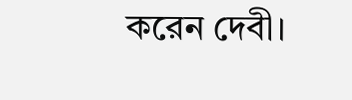করেন দেবী।